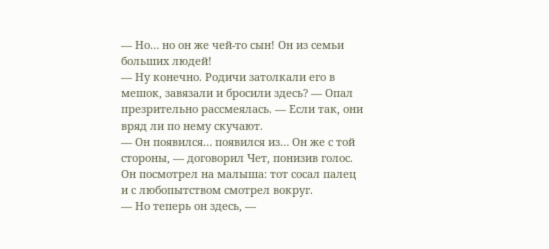— Но… но он же чей-то сын! Он из семьи больших людей!
— Ну конечно. Родичи затолкали его в мешок, завязали и бросили здесь? — Опал презрительно рассмеялась. — Если так, они вряд ли по нему скучают.
— Он появился… появился из… Он же с той стороны, — договорил Чет, понизив голос.
Он посмотрел на малыша: тот сосал палец и с любопытством смотрел вокруг.
— Но теперь он здесь, —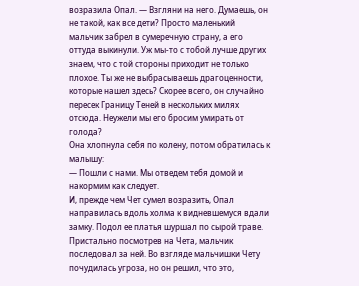возразила Опал. — Взгляни на него. Думаешь, он не такой, как все дети? Просто маленький мальчик забрел в сумеречную страну, а его оттуда выкинули. Уж мы-то с тобой лучше других знаем, что с той стороны приходит не только плохое. Ты же не выбрасываешь драгоценности, которые нашел здесь? Скорее всего, он случайно пересек Границу Теней в нескольких милях отсюда. Неужели мы его бросим умирать от голода?
Она хлопнула себя по колену, потом обратилась к малышу:
— Пошли с нами. Мы отведем тебя домой и накормим как следует.
И, прежде чем Чет сумел возразить, Опал направилась вдоль холма к видневшемуся вдали замку. Подол ее платья шуршал по сырой траве. Пристально посмотрев на Чета, мальчик последовал за ней. Во взгляде мальчишки Чету почудилась угроза, но он решил, что это,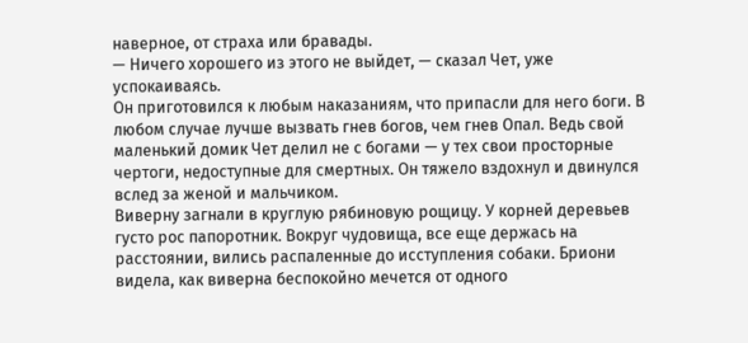наверное, от страха или бравады.
— Ничего хорошего из этого не выйдет, — сказал Чет, уже успокаиваясь.
Он приготовился к любым наказаниям, что припасли для него боги. В любом случае лучше вызвать гнев богов, чем гнев Опал. Ведь свой маленький домик Чет делил не с богами — у тех свои просторные чертоги, недоступные для смертных. Он тяжело вздохнул и двинулся вслед за женой и мальчиком.
Виверну загнали в круглую рябиновую рощицу. У корней деревьев густо рос папоротник. Вокруг чудовища, все еще держась на расстоянии, вились распаленные до исступления собаки. Бриони видела, как виверна беспокойно мечется от одного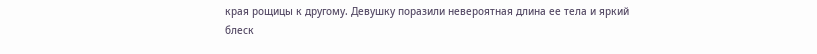края рощицы к другому. Девушку поразили невероятная длина ее тела и яркий блеск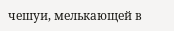чешуи, мелькающей в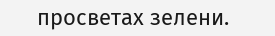просветах зелени.